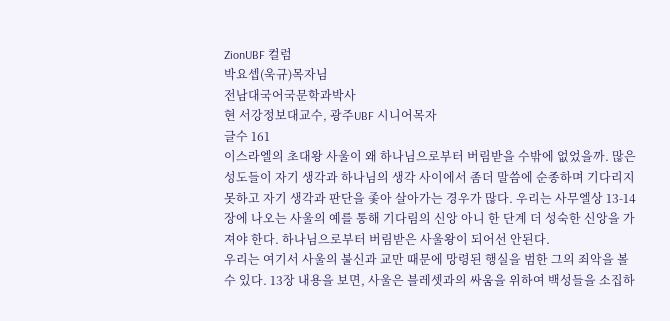ZionUBF 컬럼
박요셉(욱규)목자님
전남대국어국문학과박사
현 서강정보대교수, 광주UBF 시니어목자
글수 161
이스라엘의 초대왕 사울이 왜 하나님으로부터 버림받을 수밖에 없었을까. 많은 성도들이 자기 생각과 하나님의 생각 사이에서 좀더 말씀에 순종하며 기다리지 못하고 자기 생각과 판단을 좇아 살아가는 경우가 많다. 우리는 사무엘상 13-14장에 나오는 사울의 예를 통해 기다림의 신앙 아니 한 단계 더 성숙한 신앙을 가져야 한다. 하나님으로부터 버림받은 사울왕이 되어선 안된다.
우리는 여기서 사울의 불신과 교만 때문에 망령된 행실을 범한 그의 죄악을 볼 수 있다. 13장 내용을 보면, 사울은 블레셋과의 싸움을 위하여 백성들을 소집하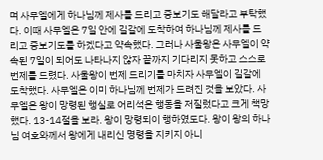며 사무엘에게 하나님께 제사를 드리고 중보기도 해달라고 부탁했다. 이때 사무엘은 7일 안에 길갈에 도착하여 하나님께 제사를 드리고 중보기도를 하겠다고 약속했다. 그러나 사울왕은 사무엘이 약속된 7일이 되어도 나타나지 않자 끝까지 기다리지 못하고 스스로 번제를 드렸다. 사울왕이 번제 드리기를 마치자 사무엘이 길갈에 도착했다. 사무엘은 이미 하나님께 번제가 드려진 것을 보았다. 사무엘은 왕이 망령된 행실로 어리석은 행동을 저질렀다고 크게 책망했다. 13-14절을 보라. 왕이 망령되이 행하였도다. 왕이 왕의 하나님 여호와께서 왕에게 내리신 명령을 지키지 아니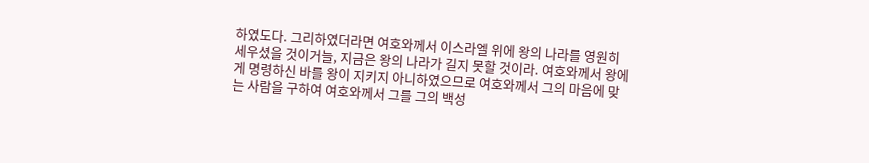하였도다. 그리하였더라면 여호와께서 이스라엘 위에 왕의 나라를 영원히 세우셨을 것이거늘, 지금은 왕의 나라가 길지 못할 것이라. 여호와께서 왕에게 명령하신 바를 왕이 지키지 아니하였으므로 여호와께서 그의 마음에 맞는 사람을 구하여 여호와께서 그를 그의 백성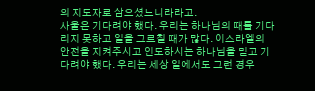의 지도자로 삼으셨느니라라고.
사울은 기다려야 했다. 우리는 하나님의 때를 기다리지 못하고 일을 그르칠 때가 많다. 이스라엘의 안전을 지켜주시고 인도하시는 하나님을 믿고 기다려야 했다. 우리는 세상 일에서도 그런 경우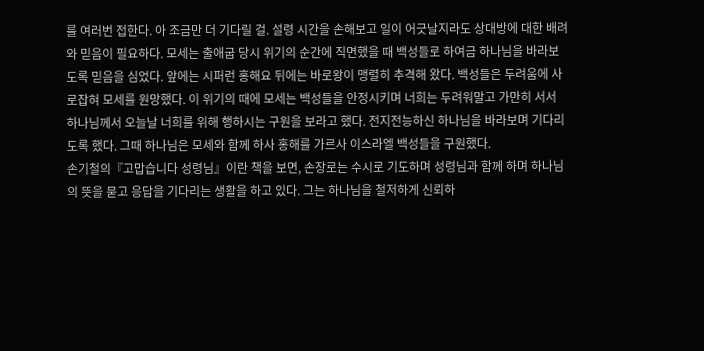를 여러번 접한다. 아 조금만 더 기다릴 걸. 설령 시간을 손해보고 일이 어긋날지라도 상대방에 대한 배려와 믿음이 필요하다. 모세는 출애굽 당시 위기의 순간에 직면했을 때 백성들로 하여금 하나님을 바라보도록 믿음을 심었다. 앞에는 시퍼런 홍해요 뒤에는 바로왕이 맹렬히 추격해 왔다. 백성들은 두려움에 사로잡혀 모세를 원망했다. 이 위기의 때에 모세는 백성들을 안정시키며 너희는 두려워말고 가만히 서서 하나님께서 오늘날 너희를 위해 행하시는 구원을 보라고 했다. 전지전능하신 하나님을 바라보며 기다리도록 했다. 그때 하나님은 모세와 함께 하사 홍해를 가르사 이스라엘 백성들을 구원했다.
손기철의『고맙습니다 성령님』이란 책을 보면, 손장로는 수시로 기도하며 성령님과 함께 하며 하나님의 뜻을 묻고 응답을 기다리는 생활을 하고 있다. 그는 하나님을 철저하게 신뢰하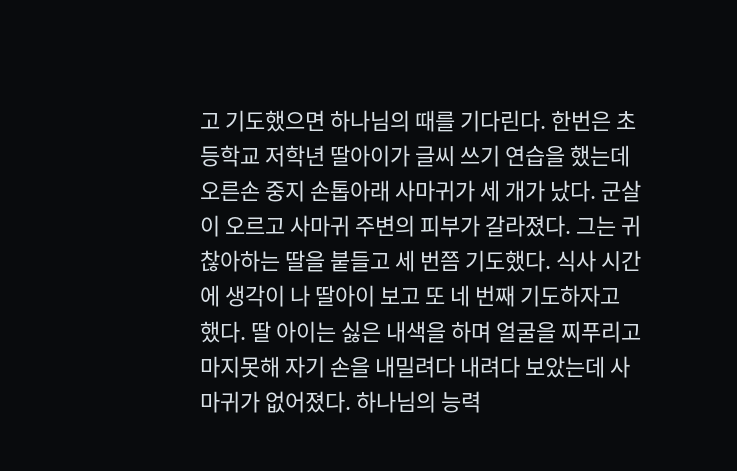고 기도했으면 하나님의 때를 기다린다. 한번은 초등학교 저학년 딸아이가 글씨 쓰기 연습을 했는데 오른손 중지 손톱아래 사마귀가 세 개가 났다. 군살이 오르고 사마귀 주변의 피부가 갈라졌다. 그는 귀찮아하는 딸을 붙들고 세 번쯤 기도했다. 식사 시간에 생각이 나 딸아이 보고 또 네 번째 기도하자고 했다. 딸 아이는 싫은 내색을 하며 얼굴을 찌푸리고 마지못해 자기 손을 내밀려다 내려다 보았는데 사마귀가 없어졌다. 하나님의 능력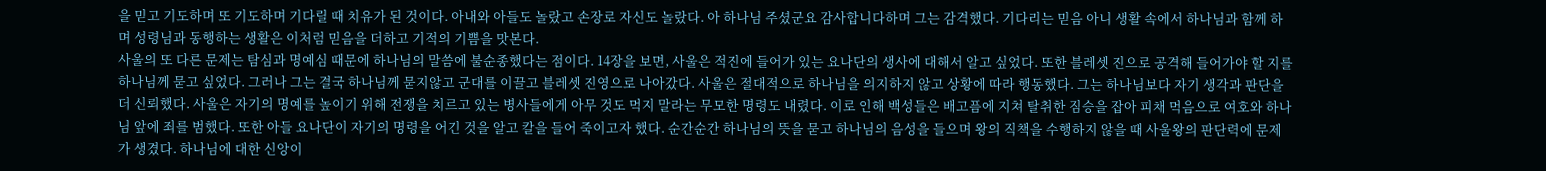을 믿고 기도하며 또 기도하며 기다릴 때 치유가 된 것이다. 아내와 아들도 놀랐고 손장로 자신도 놀랐다. 아 하나님 주셨군요 감사합니다하며 그는 감격했다. 기다리는 믿음 아니 생활 속에서 하나님과 함께 하며 성령님과 동행하는 생활은 이처럼 믿음을 더하고 기적의 기쁨을 맛본다.
사울의 또 다른 문제는 탐심과 명예심 때문에 하나님의 말씀에 불순종했다는 점이다. 14장을 보면, 사울은 적진에 들어가 있는 요나단의 생사에 대해서 알고 싶었다. 또한 블레셋 진으로 공격해 들어가야 할 지를 하나님께 묻고 싶었다. 그러나 그는 결국 하나님께 묻지않고 군대를 이끌고 블레셋 진영으로 나아갔다. 사울은 절대적으로 하나님을 의지하지 않고 상황에 따라 행동했다. 그는 하나님보다 자기 생각과 판단을 더 신뢰했다. 사울은 자기의 명예를 높이기 위해 전쟁을 치르고 있는 병사들에게 아무 것도 먹지 말라는 무모한 명령도 내렸다. 이로 인해 백성들은 배고픔에 지쳐 탈취한 짐승을 잡아 피채 먹음으로 여호와 하나님 앞에 죄를 범했다. 또한 아들 요나단이 자기의 명령을 어긴 것을 알고 칼을 들어 죽이고자 했다. 순간순간 하나님의 뜻을 묻고 하나님의 음성을 들으며 왕의 직책을 수행하지 않을 때 사울왕의 판단력에 문제가 생겼다. 하나님에 대한 신앙이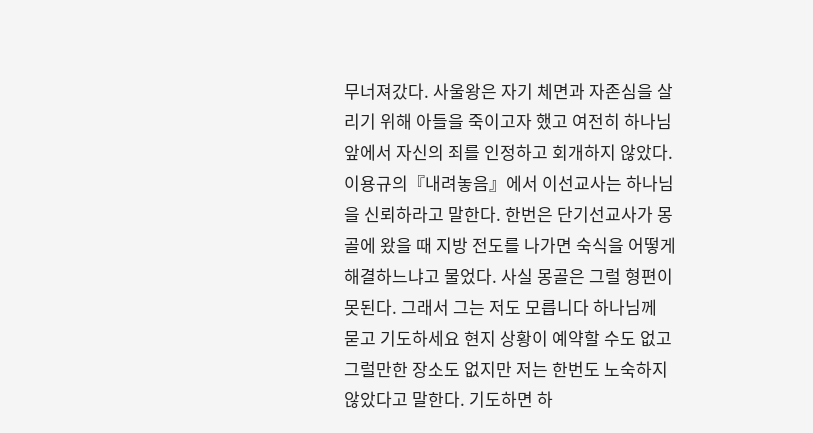무너져갔다. 사울왕은 자기 체면과 자존심을 살리기 위해 아들을 죽이고자 했고 여전히 하나님 앞에서 자신의 죄를 인정하고 회개하지 않았다.
이용규의『내려놓음』에서 이선교사는 하나님을 신뢰하라고 말한다. 한번은 단기선교사가 몽골에 왔을 때 지방 전도를 나가면 숙식을 어떻게 해결하느냐고 물었다. 사실 몽골은 그럴 형편이 못된다. 그래서 그는 저도 모릅니다 하나님께 묻고 기도하세요 현지 상황이 예약할 수도 없고 그럴만한 장소도 없지만 저는 한번도 노숙하지 않았다고 말한다. 기도하면 하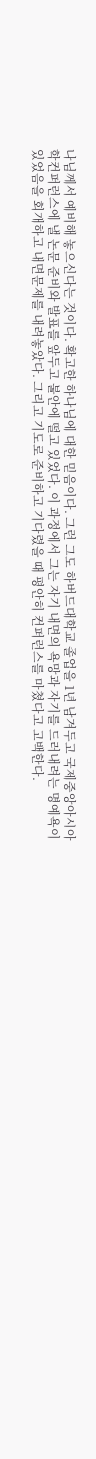나님께서 예비해 놓으신다는 것이다. 확고한 하나님에 대한 믿음이다. 그런 그도 하버드대학교 졸업을 1년 남겨두고 국제중앙아시아학컨퍼런스에 낼 논문 준비와 발표를 앞두고 불안에 떨고 있었다. 이 과정에서 그는 자기 내면의 욕망과 자기를 드러내려는 명예욕이 있었음을 회개하고 내면문제를 내려놓았다. 그리고 기도로 준비하고 기다렸을 때 평안히 컨퍼런스를 마쳤다고 고백한다.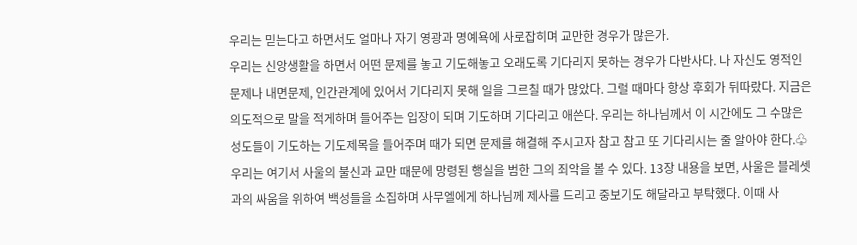우리는 믿는다고 하면서도 얼마나 자기 영광과 명예욕에 사로잡히며 교만한 경우가 많은가.
우리는 신앙생활을 하면서 어떤 문제를 놓고 기도해놓고 오래도록 기다리지 못하는 경우가 다반사다. 나 자신도 영적인 문제나 내면문제, 인간관계에 있어서 기다리지 못해 일을 그르칠 때가 많았다. 그럴 때마다 항상 후회가 뒤따랐다. 지금은 의도적으로 말을 적게하며 들어주는 입장이 되며 기도하며 기다리고 애쓴다. 우리는 하나님께서 이 시간에도 그 수많은 성도들이 기도하는 기도제목을 들어주며 때가 되면 문제를 해결해 주시고자 참고 참고 또 기다리시는 줄 알아야 한다.♧
우리는 여기서 사울의 불신과 교만 때문에 망령된 행실을 범한 그의 죄악을 볼 수 있다. 13장 내용을 보면, 사울은 블레셋과의 싸움을 위하여 백성들을 소집하며 사무엘에게 하나님께 제사를 드리고 중보기도 해달라고 부탁했다. 이때 사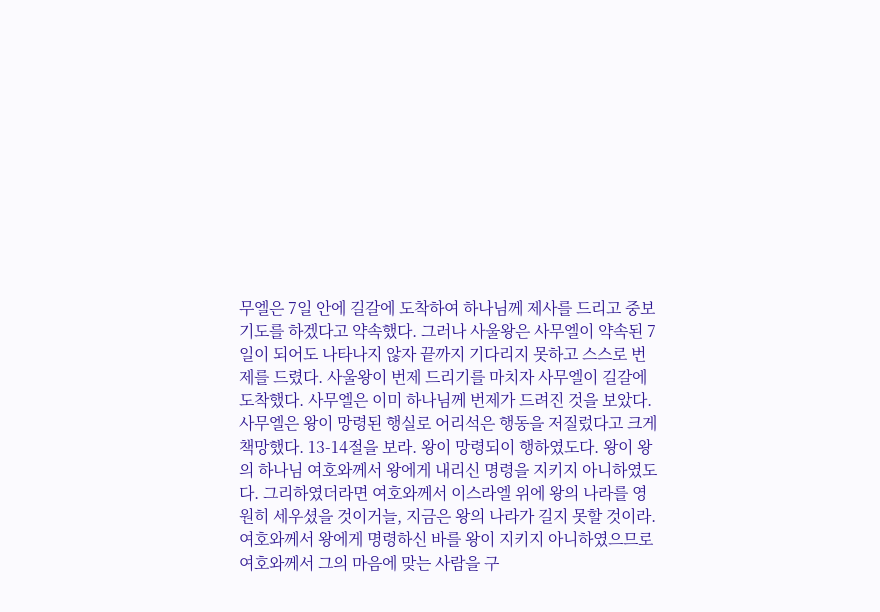무엘은 7일 안에 길갈에 도착하여 하나님께 제사를 드리고 중보기도를 하겠다고 약속했다. 그러나 사울왕은 사무엘이 약속된 7일이 되어도 나타나지 않자 끝까지 기다리지 못하고 스스로 번제를 드렸다. 사울왕이 번제 드리기를 마치자 사무엘이 길갈에 도착했다. 사무엘은 이미 하나님께 번제가 드려진 것을 보았다. 사무엘은 왕이 망령된 행실로 어리석은 행동을 저질렀다고 크게 책망했다. 13-14절을 보라. 왕이 망령되이 행하였도다. 왕이 왕의 하나님 여호와께서 왕에게 내리신 명령을 지키지 아니하였도다. 그리하였더라면 여호와께서 이스라엘 위에 왕의 나라를 영원히 세우셨을 것이거늘, 지금은 왕의 나라가 길지 못할 것이라. 여호와께서 왕에게 명령하신 바를 왕이 지키지 아니하였으므로 여호와께서 그의 마음에 맞는 사람을 구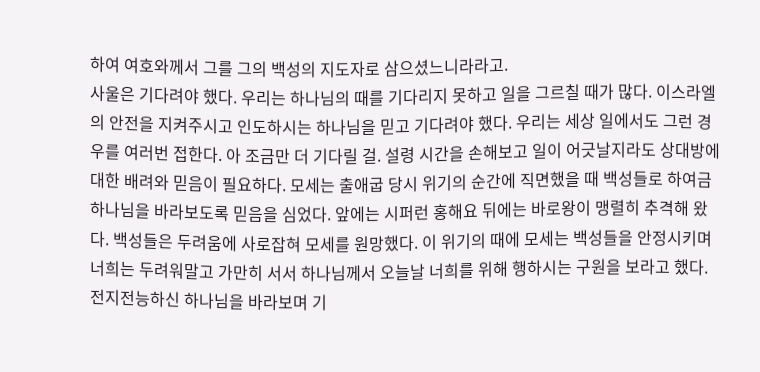하여 여호와께서 그를 그의 백성의 지도자로 삼으셨느니라라고.
사울은 기다려야 했다. 우리는 하나님의 때를 기다리지 못하고 일을 그르칠 때가 많다. 이스라엘의 안전을 지켜주시고 인도하시는 하나님을 믿고 기다려야 했다. 우리는 세상 일에서도 그런 경우를 여러번 접한다. 아 조금만 더 기다릴 걸. 설령 시간을 손해보고 일이 어긋날지라도 상대방에 대한 배려와 믿음이 필요하다. 모세는 출애굽 당시 위기의 순간에 직면했을 때 백성들로 하여금 하나님을 바라보도록 믿음을 심었다. 앞에는 시퍼런 홍해요 뒤에는 바로왕이 맹렬히 추격해 왔다. 백성들은 두려움에 사로잡혀 모세를 원망했다. 이 위기의 때에 모세는 백성들을 안정시키며 너희는 두려워말고 가만히 서서 하나님께서 오늘날 너희를 위해 행하시는 구원을 보라고 했다. 전지전능하신 하나님을 바라보며 기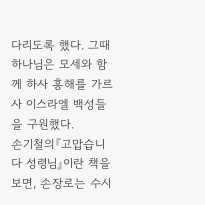다리도록 했다. 그때 하나님은 모세와 함께 하사 홍해를 가르사 이스라엘 백성들을 구원했다.
손기철의『고맙습니다 성령님』이란 책을 보면, 손장로는 수시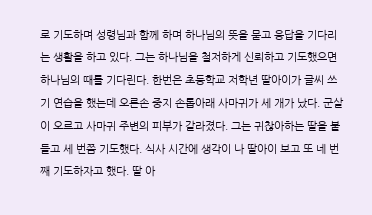로 기도하며 성령님과 함께 하며 하나님의 뜻을 묻고 응답을 기다리는 생활을 하고 있다. 그는 하나님을 철저하게 신뢰하고 기도했으면 하나님의 때를 기다린다. 한번은 초등학교 저학년 딸아이가 글씨 쓰기 연습을 했는데 오른손 중지 손톱아래 사마귀가 세 개가 났다. 군살이 오르고 사마귀 주변의 피부가 갈라졌다. 그는 귀찮아하는 딸을 붙들고 세 번쯤 기도했다. 식사 시간에 생각이 나 딸아이 보고 또 네 번째 기도하자고 했다. 딸 아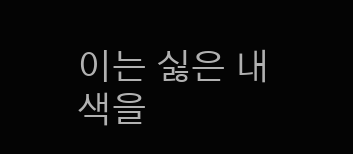이는 싫은 내색을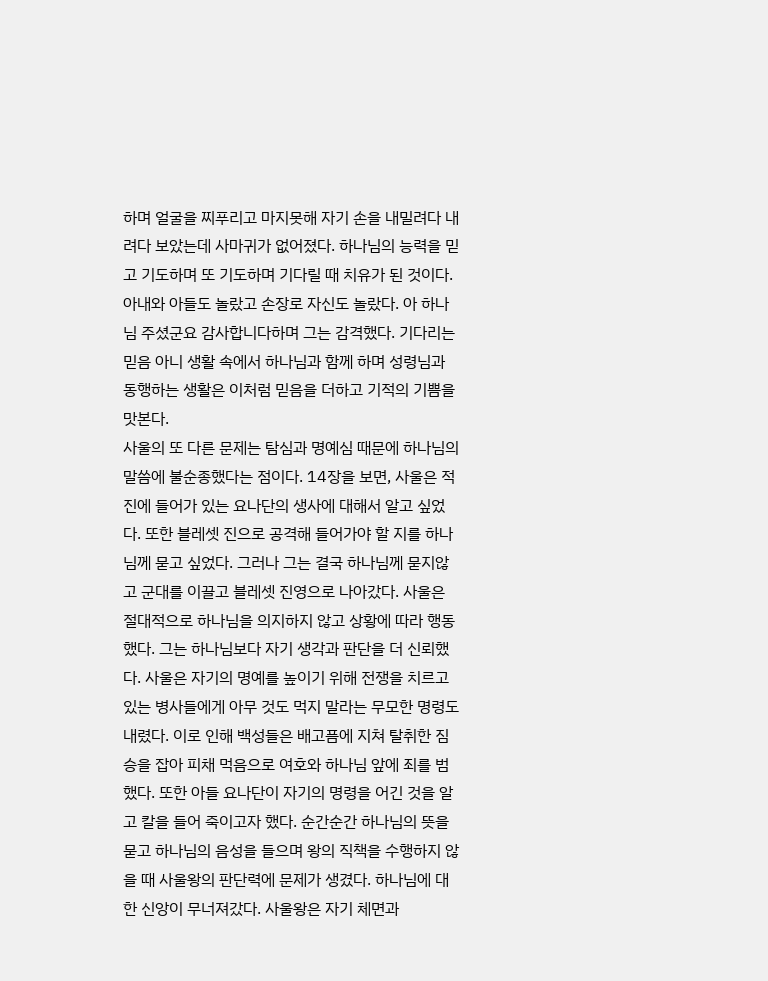하며 얼굴을 찌푸리고 마지못해 자기 손을 내밀려다 내려다 보았는데 사마귀가 없어졌다. 하나님의 능력을 믿고 기도하며 또 기도하며 기다릴 때 치유가 된 것이다. 아내와 아들도 놀랐고 손장로 자신도 놀랐다. 아 하나님 주셨군요 감사합니다하며 그는 감격했다. 기다리는 믿음 아니 생활 속에서 하나님과 함께 하며 성령님과 동행하는 생활은 이처럼 믿음을 더하고 기적의 기쁨을 맛본다.
사울의 또 다른 문제는 탐심과 명예심 때문에 하나님의 말씀에 불순종했다는 점이다. 14장을 보면, 사울은 적진에 들어가 있는 요나단의 생사에 대해서 알고 싶었다. 또한 블레셋 진으로 공격해 들어가야 할 지를 하나님께 묻고 싶었다. 그러나 그는 결국 하나님께 묻지않고 군대를 이끌고 블레셋 진영으로 나아갔다. 사울은 절대적으로 하나님을 의지하지 않고 상황에 따라 행동했다. 그는 하나님보다 자기 생각과 판단을 더 신뢰했다. 사울은 자기의 명예를 높이기 위해 전쟁을 치르고 있는 병사들에게 아무 것도 먹지 말라는 무모한 명령도 내렸다. 이로 인해 백성들은 배고픔에 지쳐 탈취한 짐승을 잡아 피채 먹음으로 여호와 하나님 앞에 죄를 범했다. 또한 아들 요나단이 자기의 명령을 어긴 것을 알고 칼을 들어 죽이고자 했다. 순간순간 하나님의 뜻을 묻고 하나님의 음성을 들으며 왕의 직책을 수행하지 않을 때 사울왕의 판단력에 문제가 생겼다. 하나님에 대한 신앙이 무너져갔다. 사울왕은 자기 체면과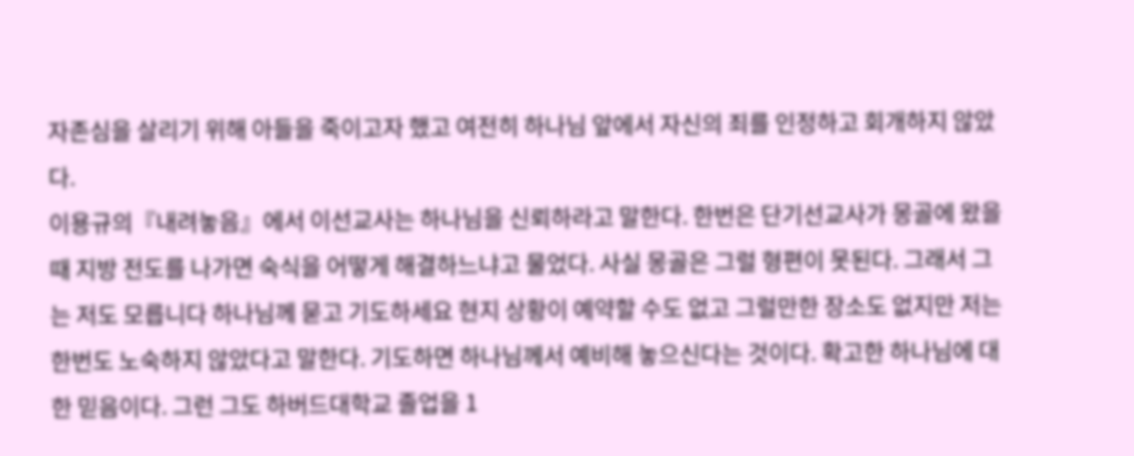자존심을 살리기 위해 아들을 죽이고자 했고 여전히 하나님 앞에서 자신의 죄를 인정하고 회개하지 않았다.
이용규의『내려놓음』에서 이선교사는 하나님을 신뢰하라고 말한다. 한번은 단기선교사가 몽골에 왔을 때 지방 전도를 나가면 숙식을 어떻게 해결하느냐고 물었다. 사실 몽골은 그럴 형편이 못된다. 그래서 그는 저도 모릅니다 하나님께 묻고 기도하세요 현지 상황이 예약할 수도 없고 그럴만한 장소도 없지만 저는 한번도 노숙하지 않았다고 말한다. 기도하면 하나님께서 예비해 놓으신다는 것이다. 확고한 하나님에 대한 믿음이다. 그런 그도 하버드대학교 졸업을 1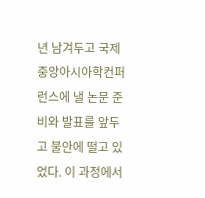년 남겨두고 국제중앙아시아학컨퍼런스에 낼 논문 준비와 발표를 앞두고 불안에 떨고 있었다. 이 과정에서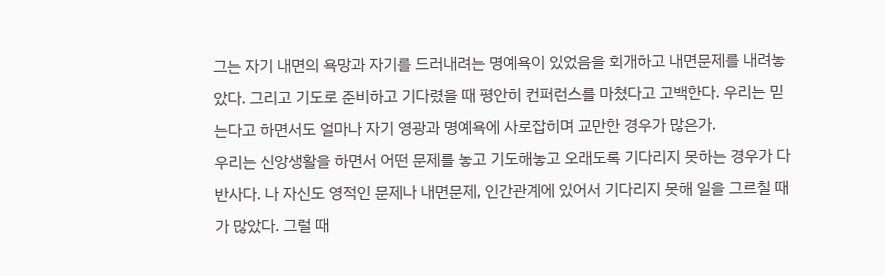그는 자기 내면의 욕망과 자기를 드러내려는 명예욕이 있었음을 회개하고 내면문제를 내려놓았다. 그리고 기도로 준비하고 기다렸을 때 평안히 컨퍼런스를 마쳤다고 고백한다. 우리는 믿는다고 하면서도 얼마나 자기 영광과 명예욕에 사로잡히며 교만한 경우가 많은가.
우리는 신앙생활을 하면서 어떤 문제를 놓고 기도해놓고 오래도록 기다리지 못하는 경우가 다반사다. 나 자신도 영적인 문제나 내면문제, 인간관계에 있어서 기다리지 못해 일을 그르칠 때가 많았다. 그럴 때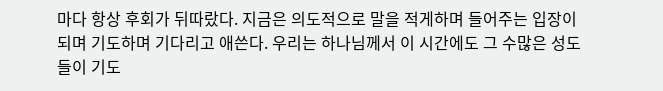마다 항상 후회가 뒤따랐다. 지금은 의도적으로 말을 적게하며 들어주는 입장이 되며 기도하며 기다리고 애쓴다. 우리는 하나님께서 이 시간에도 그 수많은 성도들이 기도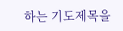하는 기도제목을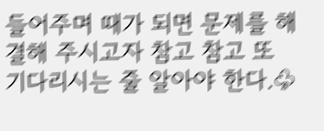들어주며 때가 되면 문제를 해결해 주시고자 참고 참고 또 기다리시는 줄 알아야 한다.♧